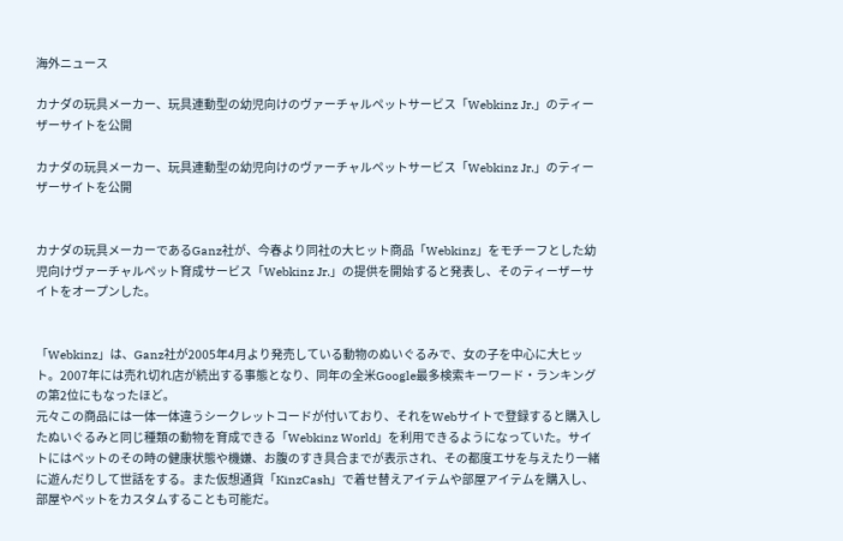海外ニュース

カナダの玩具メーカー、玩具連動型の幼児向けのヴァーチャルペットサービス「Webkinz Jr.」のティーザーサイトを公開

カナダの玩具メーカー、玩具連動型の幼児向けのヴァーチャルペットサービス「Webkinz Jr.」のティーザーサイトを公開


カナダの玩具メーカーであるGanz社が、今春より同社の大ヒット商品「Webkinz」をモチーフとした幼児向けヴァーチャルペット育成サービス「Webkinz Jr.」の提供を開始すると発表し、そのティーザーサイトをオープンした。


「Webkinz」は、Ganz社が2005年4月より発売している動物のぬいぐるみで、女の子を中心に大ヒット。2007年には売れ切れ店が続出する事態となり、同年の全米Google最多検索キーワード・ランキングの第2位にもなったほど。
元々この商品には一体一体違うシークレットコードが付いており、それをWebサイトで登録すると購入したぬいぐるみと同じ種類の動物を育成できる「Webkinz World」を利用できるようになっていた。サイトにはペットのその時の健康状態や機嫌、お腹のすき具合までが表示され、その都度エサを与えたり一緒に遊んだりして世話をする。また仮想通貨「KinzCash」で着せ替えアイテムや部屋アイテムを購入し、部屋やペットをカスタムすることも可能だ。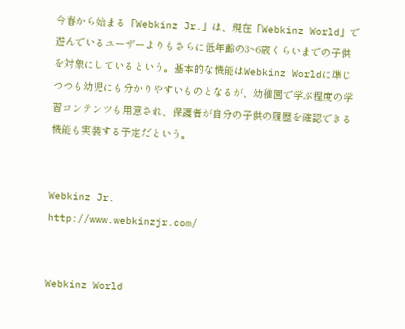今春から始まる「Webkinz Jr.」は、現在「Webkinz World」で遊んでいるユーザーよりもさらに低年齢の3~6歳くらいまでの子供を対象にしているという。基本的な機能はWebkinz Worldに準じつつも幼児にも分かりやすいものとなるが、幼稚園で学ぶ程度の学習コンテンツも用意され、保護者が自分の子供の履歴を確認できる機能も実装する予定だという。


Webkinz Jr.
http://www.webkinzjr.com/


Webkinz World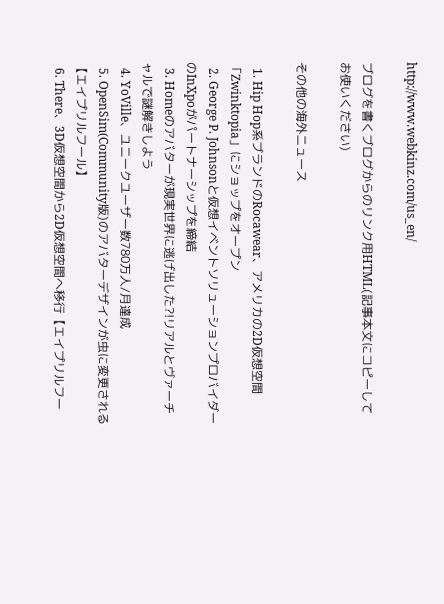http://www.webkinz.com/us_en/

ブログを書くブログからのリンク用HTML(記事本文にコピーしてお使いください)

その他の海外ニュース

  1. Hip Hop系ブランドのRocawear、アメリカの2D仮想空間「Zwinktopia」にショップをオープン
  2. George P. Johnsonと仮想イベントソリューションプロバイダーのInXpoがパートナーシップを締結
  3. Homeのアバターが現実世界に逃げ出した?!リアルとヴァーチャルで謎解きしよう
  4. YoVille、ユニークユーザー数780万人/月達成
  5. OpenSim(Community版)のアバターデザインが虫に変更される【エイプリルフール】
  6. There、3D仮想空間から2D仮想空間へ移行【エイプリルフー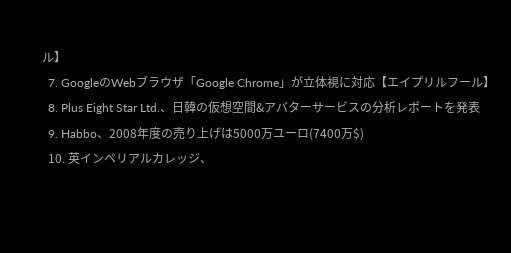ル】
  7. GoogleのWebブラウザ「Google Chrome」が立体視に対応【エイプリルフール】
  8. Plus Eight Star Ltd.、日韓の仮想空間&アバターサービスの分析レポートを発表
  9. Habbo、2008年度の売り上げは5000万ユーロ(7400万$)
  10. 英インペリアルカレッジ、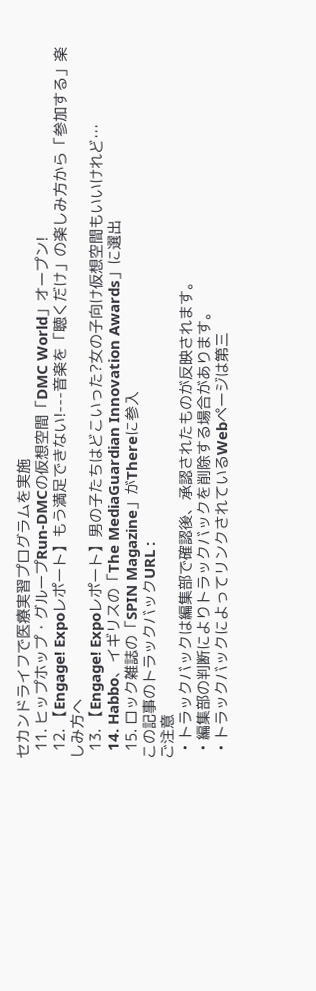セカンドライフで医療実習プログラムを実施
  11. ヒップホップ・グループRun-DMCの仮想空間「DMC World」オープン!
  12. 【Engage! Expoレポート】もう満足できない!---音楽を「聴くだけ」の楽しみ方から「参加する」楽しみ方へ
  13. 【Engage! Expoレポート】男の子たちはどこいった?女の子向け仮想空間もいいけれど…
  14. Habbo、イギリスの「The MediaGuardian Innovation Awards」に選出
  15. ロック雑誌の「SPIN Magazine」がThereに参入
この記事のトラックバックURL :
ご注意
  • トラックバックは編集部で確認後、承認されたものが反映されます。
  • 編集部の判断によりトラックバックを削除する場合があります。
  • トラックバックによってリンクされているWebページは第三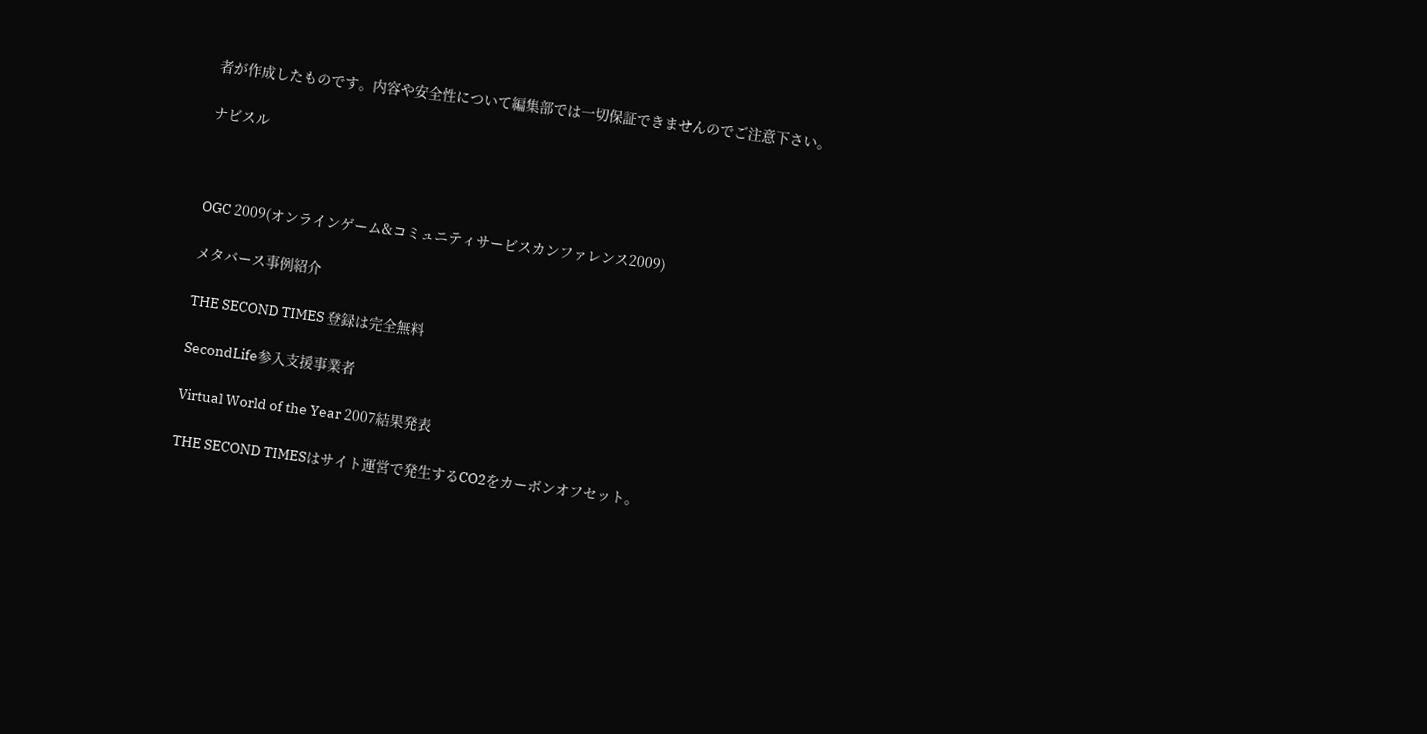者が作成したものです。内容や安全性について編集部では一切保証できませんのでご注意下さい。

ナビスル



OGC 2009(オンラインゲーム&コミュニティサービスカンファレンス2009)

メタバース事例紹介

THE SECOND TIMES 登録は完全無料

SecondLife参入支援事業者

Virtual World of the Year 2007結果発表

THE SECOND TIMESはサイト運営で発生するCO2をカーボンオフセット。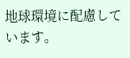地球環境に配慮しています。